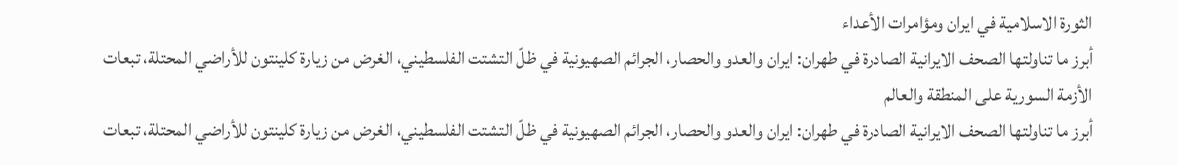الثورة الاسلامية في ايران ومؤامرات الأعداء
أبرز ما تناولتها الصحف الايرانية الصادرة في طهران: ايران والعدو والحصار، الجرائم الصهيونية في ظلّ التشتت الفلسطيني، الغرض من زيارة كلينتون للأراضي المحتلة، تبعات الأزمة السورية على المنطقة والعالم
أبرز ما تناولتها الصحف الايرانية الصادرة في طهران: ايران والعدو والحصار، الجرائم الصهيونية في ظلّ التشتت الفلسطيني، الغرض من زيارة كلينتون للأراضي المحتلة، تبعات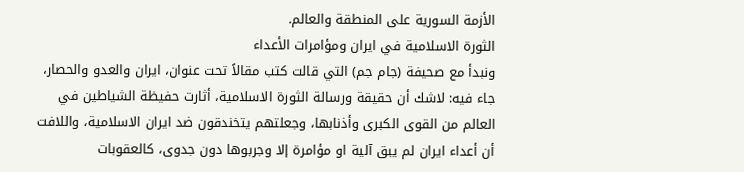الأزمة السورية على المنطقة والعالم.
الثورة الاسلامية في ايران ومؤامرات الأعداء
ونبدأ مع صحيفة (جام جم) التي قالت كتب مقالاً تحت عنوان، ايران والعدو والحصار، جاء فيه: لاشك أن حقيقة ورسالة الثورة الاسلامية، أثارت حفيظة الشياطين في العالم من القوى الكبرى وأذنابها، وجعلتهم يتخندقون ضد ايران الاسلامية، واللافت أن أعداء ايران لم يبق آلية او مؤامرة إلا وجربوها دون جدوى، كالعقوبات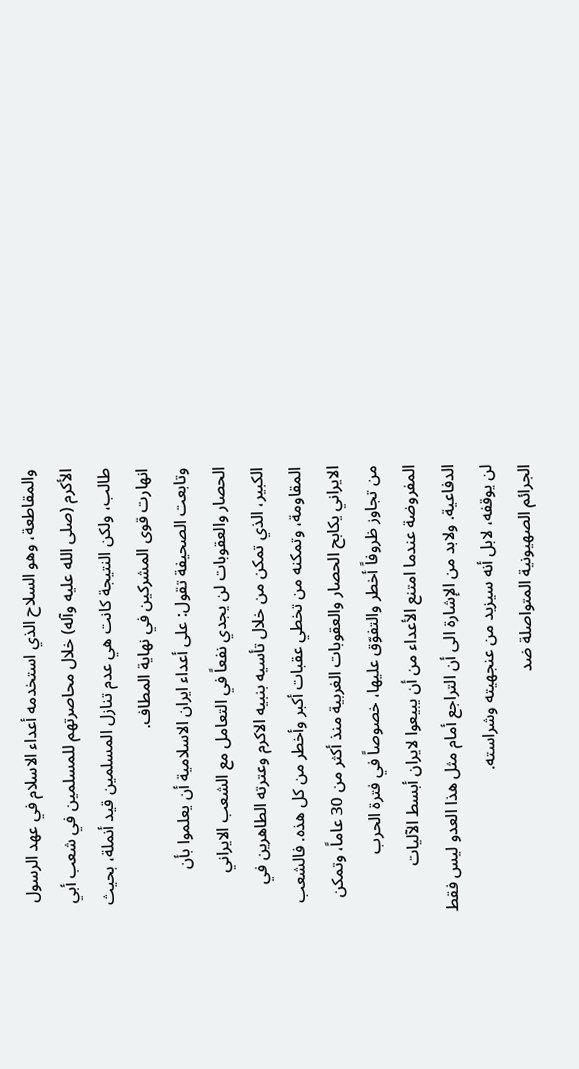والمقاطعة، وهو السلاح الذي استخدمه أعداء الاسلام في عهد الرسول الأكرم (صلى الله عليه وآله) خلال محاصرتهم للمسلمين في شعب أبي طالب، ولكن النتيجة كانت هي عدم تنازل المسلمين قيد أنملة، بحيث انهارت قوى المشركين في نهاية المطاف.
وتابعت الصحيفة تقول: على أعداء ايران الاسلامية أن يعلموا بأن الحصار والعقوبات لن يجدي نفعاً في التعامل مع الشعب الايراني الكبير، الذي تمكن من خلال تأسيه بنبيه الاكرم وعترته الطاهرين في المقاومة، وتمكنه من تخطي عقبات أكبر وأخطر من كل هذه. فالشعب الايراني يكابح الحصار والعقوبات الغربية منذ أكثر من 30 عاماً، وتمكن من تجاوز ظروفاً أخطر والتفوّق عليها، خصوصاً في فترة الحرب المفروضة عندما امتنع الأعداء من أن يبيعوا لايران أبسط الآليات الدفاعية. ولابد من الإشارة الى أن التراجع أمام مثل هذا العدو ليس فقط لن يوقفه، لابل أنه سيزيد من عنجهيته وشراسته.
الجرائم الصهيونية المتواصلة ضد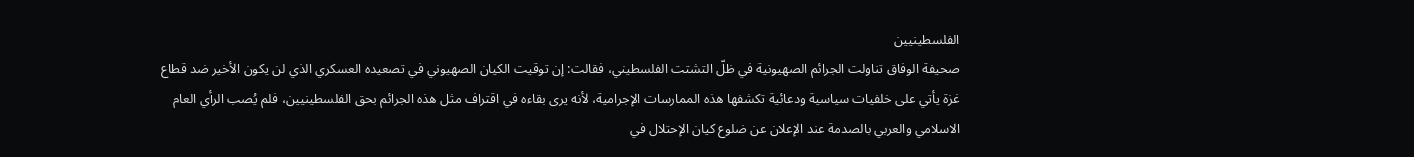الفلسطينيين
صحيفة الوفاق تناولت الجرائم الصهيونية في ظلّ التشتت الفلسطيني، فقالت: إن توقيت الكيان الصهيوني في تصعيده العسكري الذي لن يكون الأخير ضد قطاع غزة يأتي على خلفيات سياسية ودعائية تكشفها هذه الممارسات الإجرامية، لأنه يرى بقاءه في اقتراف مثل هذه الجرائم بحق الفلسطينيين، فلم يُصب الرأي العام الاسلامي والعربي بالصدمة عند الإعلان عن ضلوع كيان الإحتلال في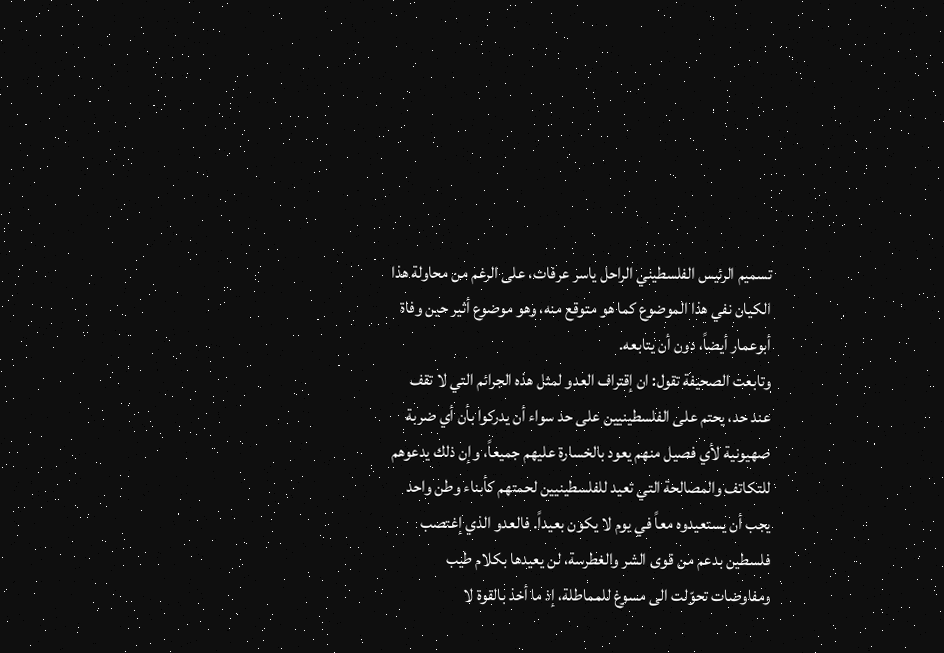تسميم الرئيس الفلسطيني الراحل ياسر عرفات، على الرغم من محاولة هذا الكيان نفي هذا الموضوع كما هو متوقع منه، وهو موضوع أثير حين وفاة أبوعمار أيضاً، دون أن يتابعه.
وتابعت الصحيفة تقول: ان إقتراف العدو لمثل هذه الجرائم التي لا تقف عند حد، يحتم على الفلسطينيين على حد سواء أن يدركوا بأن أي ضربة صهيونية لأي فصيل منهم يعود بالخسارة عليهم جميعاً، وإن ذلك يدعوهم للتكاتف والمصالحة التي تعيد للفلسطينيين لحمتهم كأبناء وطن واحد يجب أن يستعيدوه معاً في يوم لا يكون بعيداً. فالعدو الذي إغتصب فلسطين بدعم من قوى الشر والغطرسة، لن يعيدها بكلام طيب ومفاوضات تحوّلت الى مسوغ للمماطلة، إذ ما أخذ بالقوة لا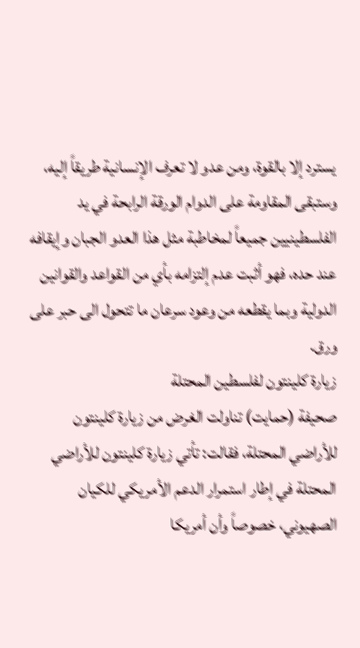يسترد إلا بالقوة، ومن عدو لا تعرف الإنسانية طريقاً إليه، وستبقى المقاومة على الدوام الورقة الرابحة في يد الفلسطينيين جميعاً لمخاطبة مثل هذا العدو الجبان وإيقافه عند حده، فهو أثبت عدم إلتزامه بأي من القواعد والقوانين الدولية وبما يقطعه من وعود سرعان ما تتحول الى حبر على ورق.
زيارة كلينتون لفلسطين المحتلة
صحيفة (حمايت) تناولت الغرض من زيارة كلينتون للأراضي المحتلة، فقالت: تأتي زيارة كلينتون للأراضي المحتلة في إطار استمرار الدعم الأمريكي للكيان الصهيوني، خصوصاً وأن أمريكا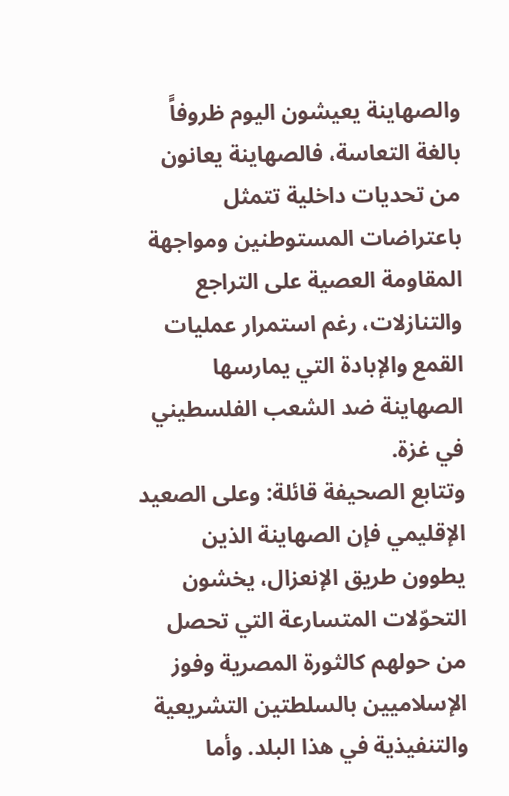والصهاينة يعيشون اليوم ظروفاًَ بالغة التعاسة، فالصهاينة يعانون من تحديات داخلية تتمثل باعتراضات المستوطنين ومواجهة المقاومة العصية على التراجع والتنازلات، رغم استمرار عمليات القمع والإبادة التي يمارسها الصهاينة ضد الشعب الفلسطيني في غزة.
وتتابع الصحيفة قائلة: وعلى الصعيد الإقليمي فإن الصهاينة الذين يطوون طريق الإنعزال، يخشون التحوّلات المتسارعة التي تحصل من حولهم كالثورة المصرية وفوز الإسلاميين بالسلطتين التشريعية والتنفيذية في هذا البلد. وأما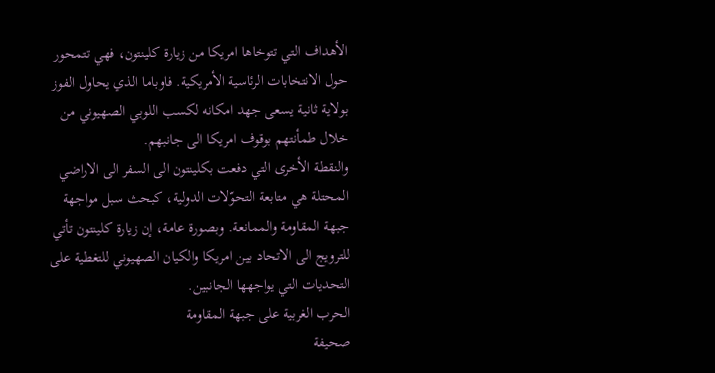الأهداف التي تتوخاها امريكا من زيارة كلينتون، فهي تتمحور حول الانتخابات الرئاسية الأمريكية. فاوباما الذي يحاول الفوز بولاية ثانية يسعى جهد امكانه لكسب اللوبي الصهيوني من خلال طمأنتهم بوقوف امريكا الى جانبهم.
والنقطة الأخرى التي دفعت بكلينتون الى السفر الى الاراضي المحتلة هي متابعة التحوّلات الدولية، كبحث سبل مواجهة جبهة المقاومة والممانعة. وبصورة عامة، إن زيارة كلينتون تأتي للترويج الى الاتحاد بين امريكا والكيان الصهيوني للتغطية على التحديات التي يواجهها الجانبين.
الحرب الغربية على جبهة المقاومة
صحيفة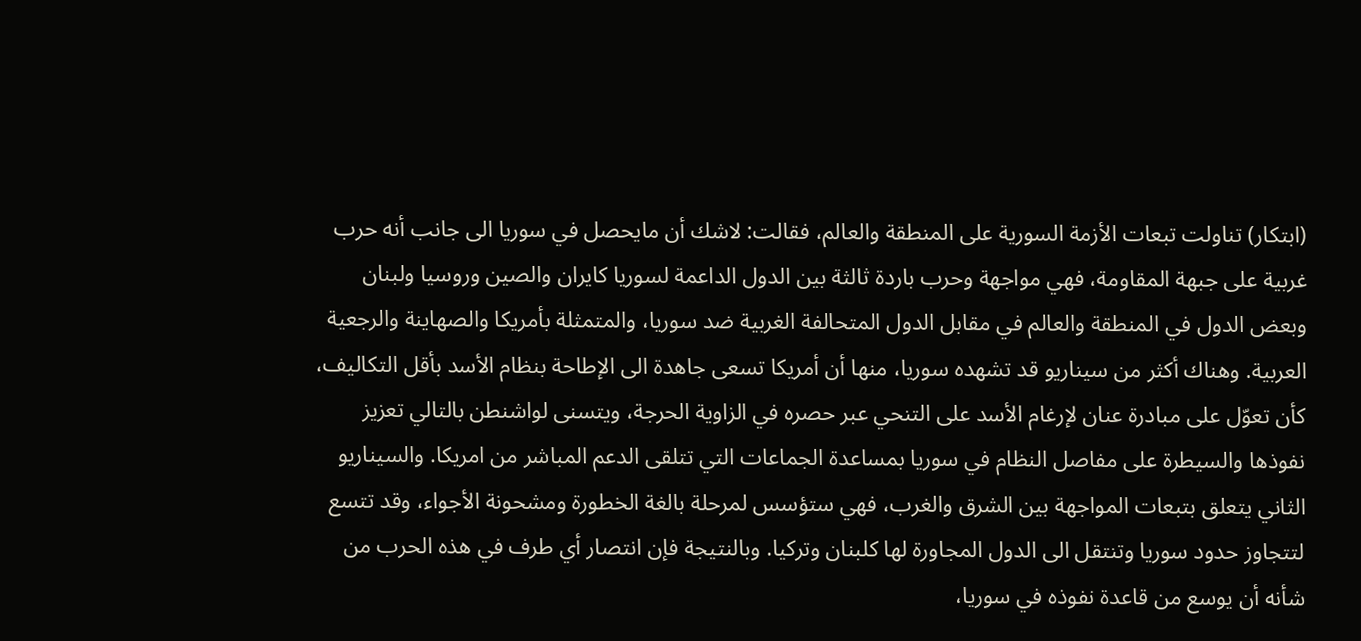(ابتكار) تناولت تبعات الأزمة السورية على المنطقة والعالم، فقالت: لاشك أن مايحصل في سوريا الى جانب أنه حرب غربية على جبهة المقاومة، فهي مواجهة وحرب باردة ثالثة بين الدول الداعمة لسوريا كايران والصين وروسيا ولبنان وبعض الدول في المنطقة والعالم في مقابل الدول المتحالفة الغربية ضد سوريا، والمتمثلة بأمريكا والصهاينة والرجعية العربية. وهناك أكثر من سيناريو قد تشهده سوريا، منها أن أمريكا تسعى جاهدة الى الإطاحة بنظام الأسد بأقل التكاليف، كأن تعوّل على مبادرة عنان لإرغام الأسد على التنحي عبر حصره في الزاوية الحرجة، ويتسنى لواشنطن بالتالي تعزيز نفوذها والسيطرة على مفاصل النظام في سوريا بمساعدة الجماعات التي تتلقى الدعم المباشر من امريكا. والسيناريو الثاني يتعلق بتبعات المواجهة بين الشرق والغرب، فهي ستؤسس لمرحلة بالغة الخطورة ومشحونة الأجواء، وقد تتسع لتتجاوز حدود سوريا وتنتقل الى الدول المجاورة لها كلبنان وتركيا. وبالنتيجة فإن انتصار أي طرف في هذه الحرب من شأنه أن يوسع من قاعدة نفوذه في سوريا،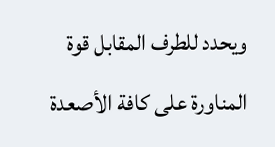ويحدد للطرف المقابل قوة المناورة على كافة الأصعدة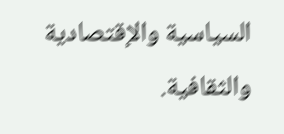السياسية والإقتصادية والثقافية.